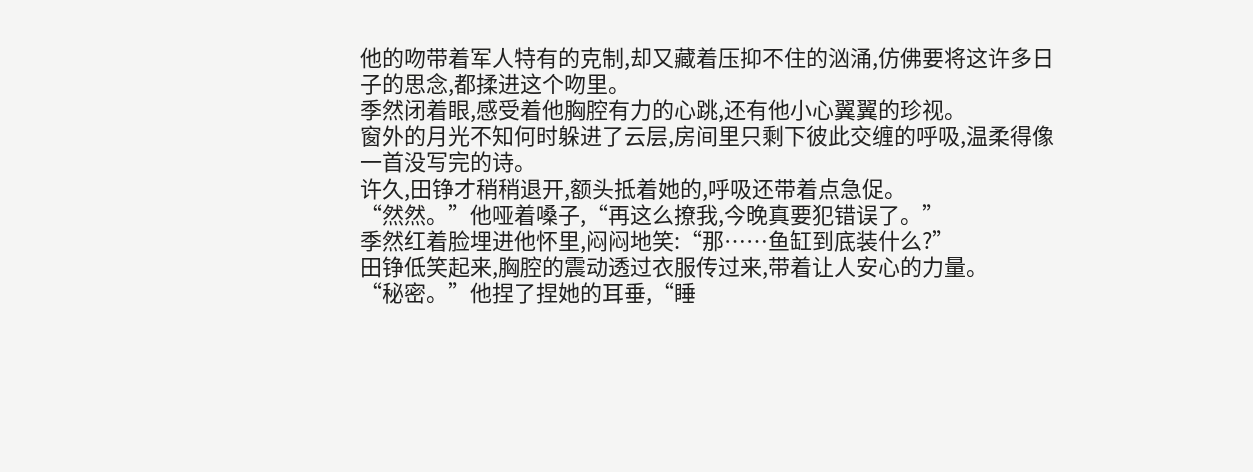他的吻带着军人特有的克制,却又藏着压抑不住的汹涌,仿佛要将这许多日子的思念,都揉进这个吻里。
季然闭着眼,感受着他胸腔有力的心跳,还有他小心翼翼的珍视。
窗外的月光不知何时躲进了云层,房间里只剩下彼此交缠的呼吸,温柔得像一首没写完的诗。
许久,田铮才稍稍退开,额头抵着她的,呼吸还带着点急促。
“然然。”他哑着嗓子,“再这么撩我,今晚真要犯错误了。”
季然红着脸埋进他怀里,闷闷地笑:“那……鱼缸到底装什么?”
田铮低笑起来,胸腔的震动透过衣服传过来,带着让人安心的力量。
“秘密。”他捏了捏她的耳垂,“睡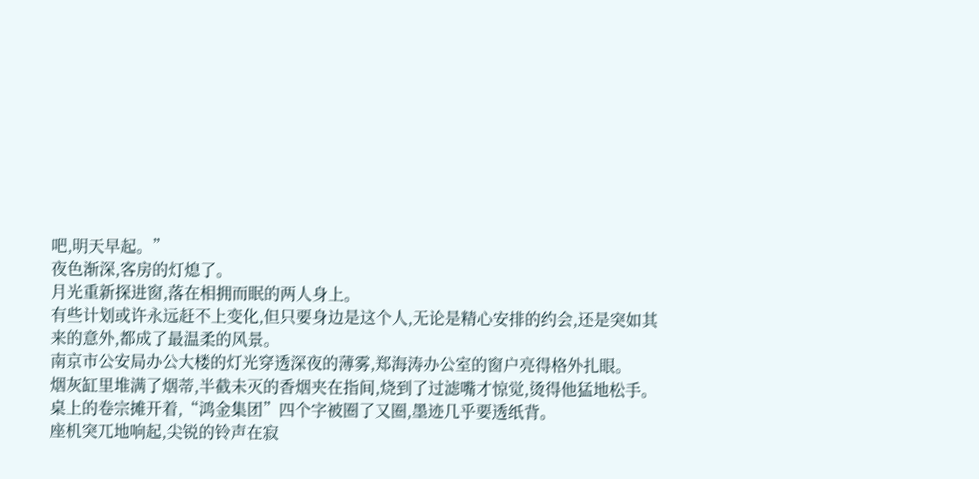吧,明天早起。”
夜色渐深,客房的灯熄了。
月光重新探进窗,落在相拥而眠的两人身上。
有些计划或许永远赶不上变化,但只要身边是这个人,无论是精心安排的约会,还是突如其来的意外,都成了最温柔的风景。
南京市公安局办公大楼的灯光穿透深夜的薄雾,郑海涛办公室的窗户亮得格外扎眼。
烟灰缸里堆满了烟蒂,半截未灭的香烟夹在指间,烧到了过滤嘴才惊觉,烫得他猛地松手。
桌上的卷宗摊开着,“鸿金集团”四个字被圈了又圈,墨迹几乎要透纸背。
座机突兀地响起,尖锐的铃声在寂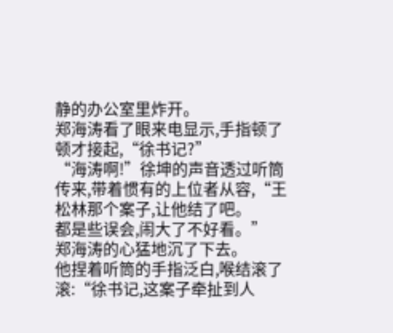静的办公室里炸开。
郑海涛看了眼来电显示,手指顿了顿才接起,“徐书记?”
“海涛啊!”徐坤的声音透过听筒传来,带着惯有的上位者从容,“王松林那个案子,让他结了吧。
都是些误会,闹大了不好看。”
郑海涛的心猛地沉了下去。
他捏着听筒的手指泛白,喉结滚了滚:“徐书记,这案子牵扯到人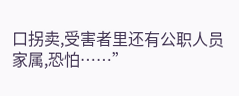口拐卖,受害者里还有公职人员家属,恐怕……”